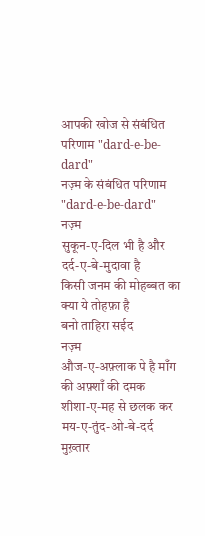आपकी खोज से संबंधित
परिणाम "dard-e-be-dard"
नज़्म के संबंधित परिणाम "dard-e-be-dard"
नज़्म
सुकून-ए-दिल भी है और दर्द-ए-बे-मुदावा है
किसी जनम की मोहब्बत का क्या ये तोहफ़ा है
बनो ताहिरा सईद
नज़्म
औज-ए-अफ़्लाक पे है माँग की अफ़्शाँ की दमक
शीशा-ए-मह से छलक कर मय-ए-तुंद-ओ-बे-दर्द
मुख़्तार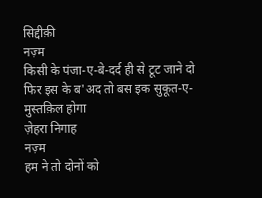सिद्दीक़ी
नज़्म
किसी के पंजा-ए-बे-दर्द ही से टूट जाने दो
फिर इस के ब'अद तो बस इक सुकूत-ए-मुस्तक़िल होगा
ज़ेहरा निगाह
नज़्म
हम ने तो दोनों को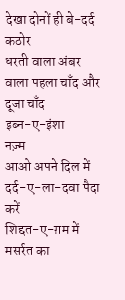देखा दोनों ही बे-दर्द कठोर
धरती वाला अंबर वाला पहला चाँद और दूजा चाँद
इब्न-ए-इंशा
नज़्म
आओ अपने दिल में दर्द-ए-ला-दवा पैदा करें
शिद्दत-ए-ग़म में मसर्रत का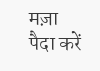मज़ा पैदा करें